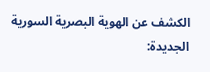الكشف عن الهوية البصرية السورية الجديدة: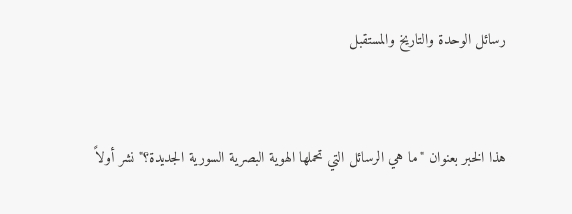رسائل الوحدة والتاريخ والمستقبل


هذا الخبر بعنوان "ما هي الرسائل التي تحملها الهوية البصرية السورية الجديدة؟" نشر أولاً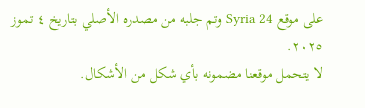على موقع Syria 24 وتم جلبه من مصدره الأصلي بتاريخ ٤ تموز ٢٠٢٥.
لا يتحمل موقعنا مضمونه بأي شكل من الأشكال.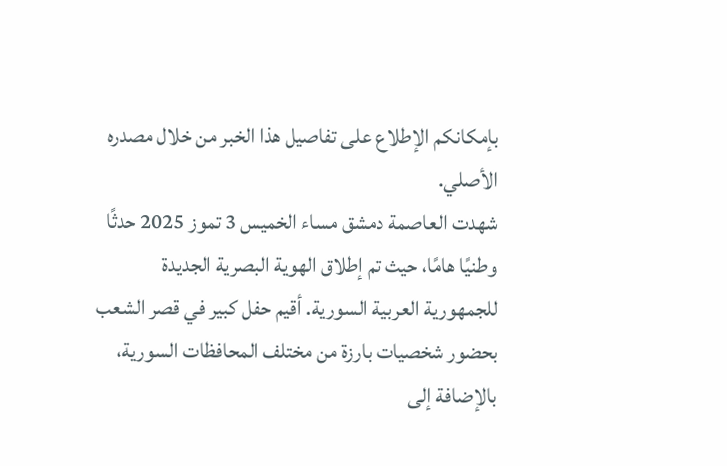بإمكانكم الإطلاع على تفاصيل هذا الخبر من خلال مصدره الأصلي.
شهدت العاصمة دمشق مساء الخميس 3 تموز 2025 حدثًا وطنيًا هامًا، حيث تم إطلاق الهوية البصرية الجديدة للجمهورية العربية السورية. أقيم حفل كبير في قصر الشعب بحضور شخصيات بارزة من مختلف المحافظات السورية، بالإضافة إلى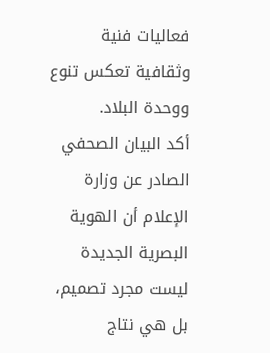فعاليات فنية وثقافية تعكس تنوع ووحدة البلاد.
أكد البيان الصحفي الصادر عن وزارة الإعلام أن الهوية البصرية الجديدة ليست مجرد تصميم، بل هي نتاج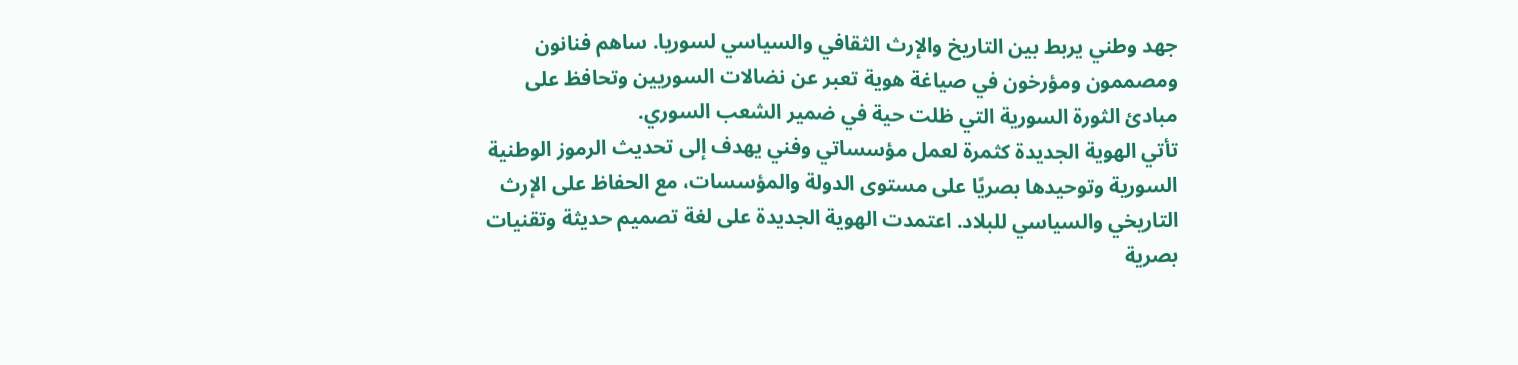جهد وطني يربط بين التاريخ والإرث الثقافي والسياسي لسوريا. ساهم فنانون ومصممون ومؤرخون في صياغة هوية تعبر عن نضالات السوريين وتحافظ على مبادئ الثورة السورية التي ظلت حية في ضمير الشعب السوري.
تأتي الهوية الجديدة كثمرة لعمل مؤسساتي وفني يهدف إلى تحديث الرموز الوطنية السورية وتوحيدها بصريًا على مستوى الدولة والمؤسسات، مع الحفاظ على الإرث التاريخي والسياسي للبلاد. اعتمدت الهوية الجديدة على لغة تصميم حديثة وتقنيات بصرية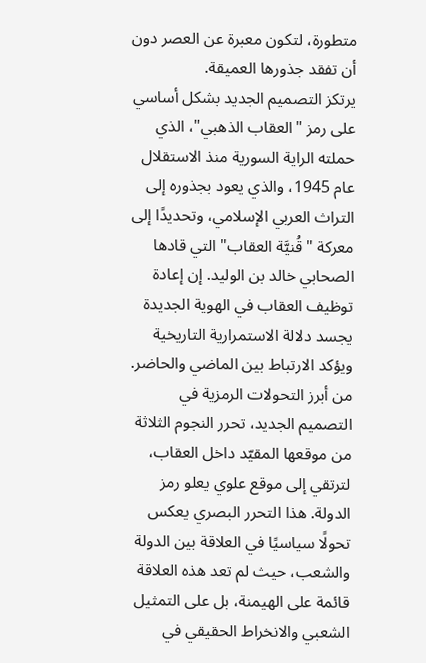متطورة، لتكون معبرة عن العصر دون أن تفقد جذورها العميقة.
يرتكز التصميم الجديد بشكل أساسي على رمز "العقاب الذهبي"، الذي حملته الراية السورية منذ الاستقلال عام 1945، والذي يعود بجذوره إلى التراث العربي الإسلامي، وتحديدًا إلى معركة "قُنيَّة العقاب" التي قادها الصحابي خالد بن الوليد. إن إعادة توظيف العقاب في الهوية الجديدة يجسد دلالة الاستمرارية التاريخية ويؤكد الارتباط بين الماضي والحاضر.
من أبرز التحولات الرمزية في التصميم الجديد، تحرر النجوم الثلاثة من موقعها المقيّد داخل العقاب، لترتقي إلى موقع علوي يعلو رمز الدولة. هذا التحرر البصري يعكس تحولًا سياسيًا في العلاقة بين الدولة والشعب، حيث لم تعد هذه العلاقة قائمة على الهيمنة، بل على التمثيل الشعبي والانخراط الحقيقي في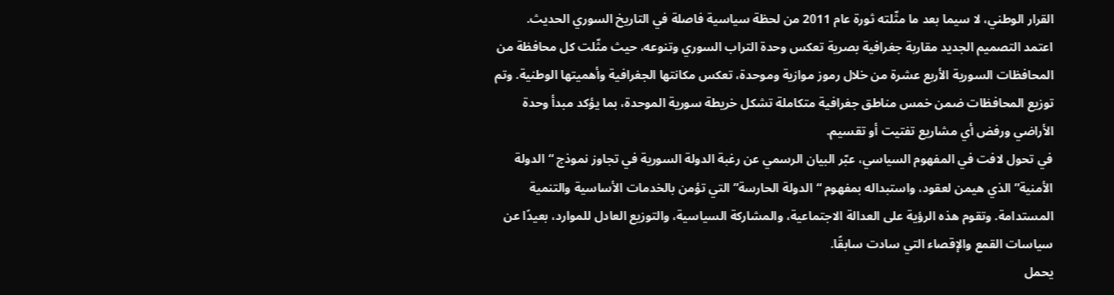القرار الوطني، لا سيما بعد ما مثّلته ثورة عام 2011 من لحظة سياسية فاصلة في التاريخ السوري الحديث.
اعتمد التصميم الجديد مقاربة جغرافية بصرية تعكس وحدة التراب السوري وتنوعه، حيث مثّلت كل محافظة من المحافظات السورية الأربع عشرة من خلال رموز موازية وموحدة، تعكس مكانتها الجغرافية وأهميتها الوطنية. وتم توزيع المحافظات ضمن خمس مناطق جغرافية متكاملة تشكل خريطة سورية الموحدة، بما يؤكد مبدأ وحدة الأراضي ورفض أي مشاريع تفتيت أو تقسيم.
في تحول لافت في المفهوم السياسي، عبّر البيان الرسمي عن رغبة الدولة السورية في تجاوز نموذج “الدولة الأمنية” الذي هيمن لعقود، واستبداله بمفهوم “الدولة الحارسة” التي تؤمن بالخدمات الأساسية والتنمية المستدامة. وتقوم هذه الرؤية على العدالة الاجتماعية، والمشاركة السياسية، والتوزيع العادل للموارد، بعيدًا عن سياسات القمع والإقصاء التي سادت سابقًا.
يحمل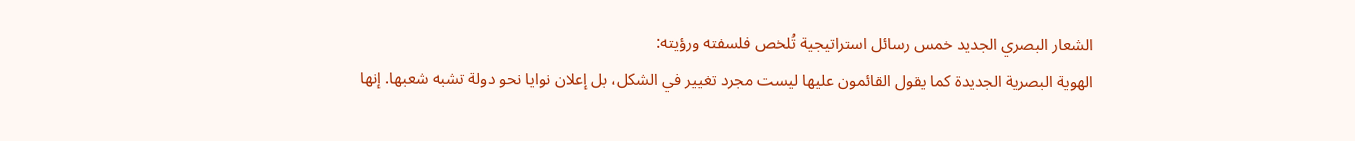الشعار البصري الجديد خمس رسائل استراتيجية تُلخص فلسفته ورؤيته:
الهوية البصرية الجديدة كما يقول القائمون عليها ليست مجرد تغيير في الشكل، بل إعلان نوايا نحو دولة تشبه شعبها. إنها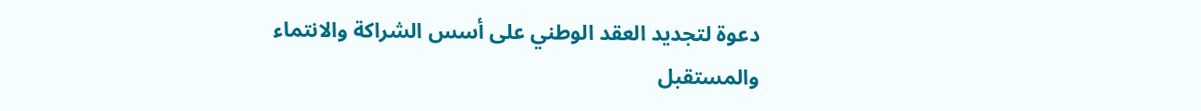دعوة لتجديد العقد الوطني على أسس الشراكة والانتماء والمستقبل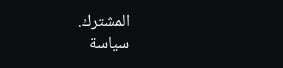المشترك.
سياسة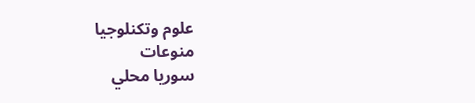علوم وتكنلوجيا
منوعات
سوريا محلي